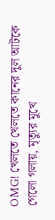OMG! খেলতে খেলতে কানের দুল আটকে গেলো গলায়, মৃত্যুর মুখে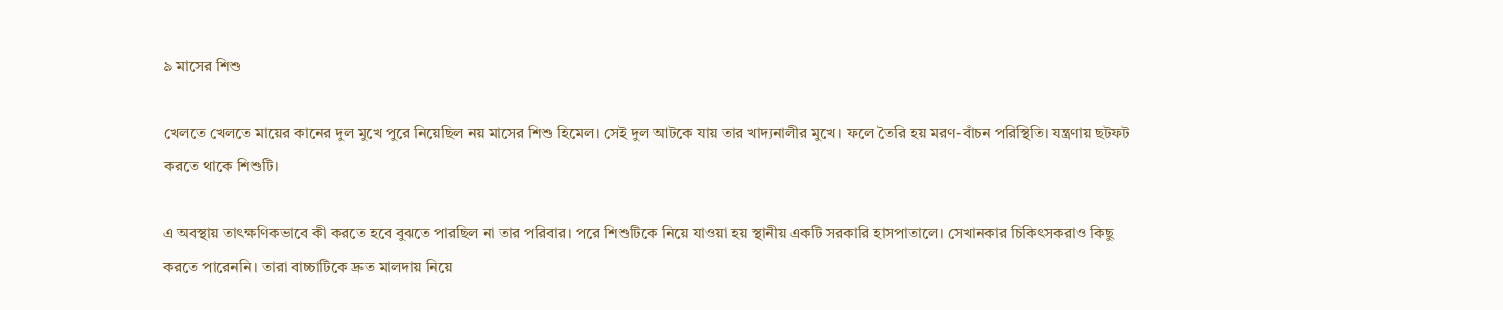৯ মাসের শিশু

খেলতে খেলতে মায়ের কানের দুল মুখে পুরে নিয়েছিল নয় মাসের শিশু হিমেল। সেই দুল আটকে যায় তার খাদ্যনালীর মুখে। ফলে তৈরি হয় মরণ-বাঁচন পরিস্থিতি। যন্ত্রণায় ছটফট করতে থাকে শিশুটি।

এ অবস্থায় তাৎক্ষণিকভাবে কী করতে হবে বুঝতে পারছিল না তার পরিবার। পরে শিশুটিকে নিয়ে যাওয়া হয় স্থানীয় একটি সরকারি হাসপাতালে। সেখানকার চিকিৎসকরাও কিছু করতে পারেননি। তারা বাচ্চাটিকে দ্রুত মালদায় নিয়ে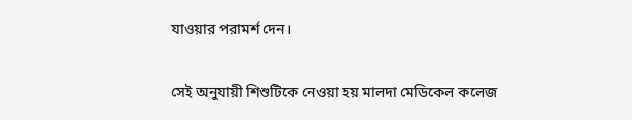যাওয়ার পরামর্শ দেন।

সেই অনুযায়ী শিশুটিকে নেওয়া হয় মালদা মেডিকেল কলেজ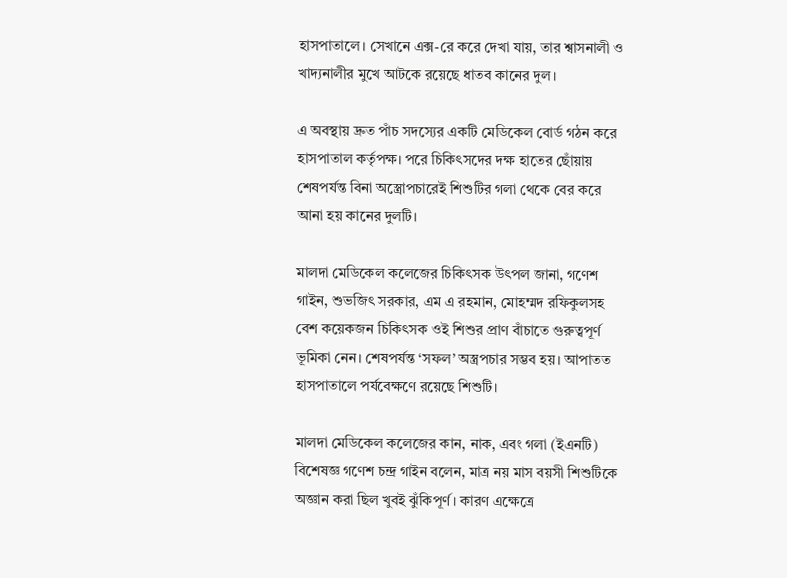হাসপাতালে। সেখানে এক্স-রে করে দেখা যায়, তার শ্বাসনালী ও খাদ্যনালীর মুখে আটকে রয়েছে ধাতব কানের দুল।

এ অবস্থায় দ্রুত পাঁচ সদস্যের একটি মেডিকেল বোর্ড গঠন করে হাসপাতাল কর্তৃপক্ষ। পরে চিকিৎসদের দক্ষ হাতের ছোঁয়ায় শেষপর্যন্ত বিনা অস্ত্রোপচারেই শিশুটির গলা থেকে বের করে আনা হয় কানের দুলটি।

মালদা মেডিকেল কলেজের চিকিৎসক উৎপল জানা, গণেশ গাইন, শুভজিৎ সরকার, এম এ রহমান, মোহম্মদ রফিকুলসহ বেশ কয়েকজন চিকিৎসক ওই শিশুর প্রাণ বাঁচাতে গুরুত্বপূর্ণ ভূমিকা নেন। শেষপর্যন্ত ‘সফল’ অস্ত্রপচার সম্ভব হয়। আপাতত হাসপাতালে পর্যবেক্ষণে রয়েছে শিশুটি।

মালদা মেডিকেল কলেজের কান, নাক, এবং গলা (ইএনটি) বিশেষজ্ঞ গণেশ চন্দ্র গাইন বলেন, মাত্র নয় মাস বয়সী শিশুটিকে অজ্ঞান করা ছিল খুবই ঝুঁকিপূর্ণ। কারণ এক্ষেত্রে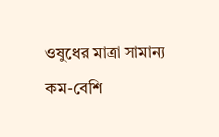ওষুধের মাত্রা সামান্য কম-বেশি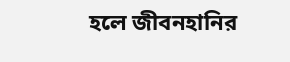হলে জীবনহানির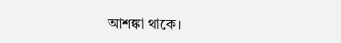আশঙ্কা থাকে।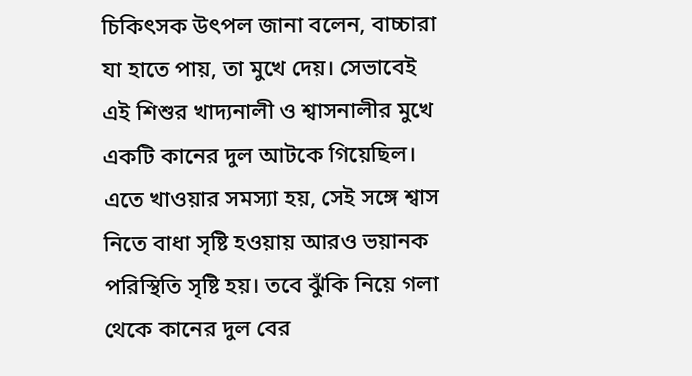চিকিৎসক উৎপল জানা বলেন, বাচ্চারা যা হাতে পায়, তা মুখে দেয়। সেভাবেই এই শিশুর খাদ্যনালী ও শ্বাসনালীর মুখে একটি কানের দুল আটকে গিয়েছিল। এতে খাওয়ার সমস্যা হয়, সেই সঙ্গে শ্বাস নিতে বাধা সৃষ্টি হওয়ায় আরও ভয়ানক পরিস্থিতি সৃষ্টি হয়। তবে ঝুঁকি নিয়ে গলা থেকে কানের দুল বের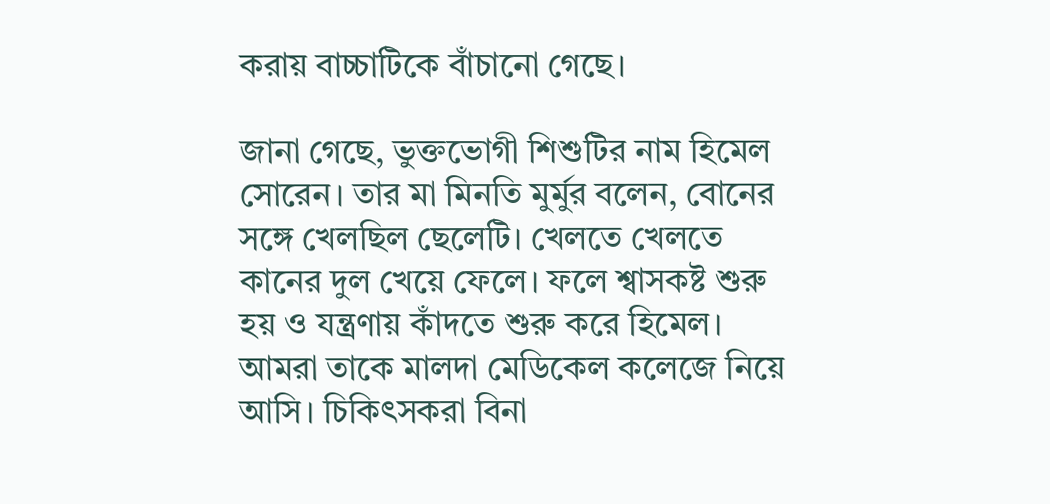করায় বাচ্চাটিকে বাঁচানো গেছে।

জানা গেছে, ভুক্তভোগী শিশুটির নাম হিমেল সোরেন। তার মা মিনতি মুর্মুর বলেন, বোনের সঙ্গে খেলছিল ছেলেটি। খেলতে খেলতে কানের দুল খেয়ে ফেলে। ফলে শ্বাসকষ্ট শুরু হয় ও যন্ত্রণায় কাঁদতে শুরু করে হিমেল। আমরা তাকে মালদা মেডিকেল কলেজে নিয়ে আসি। চিকিৎসকরা বিনা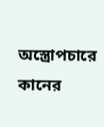অস্ত্রোপচারে কানের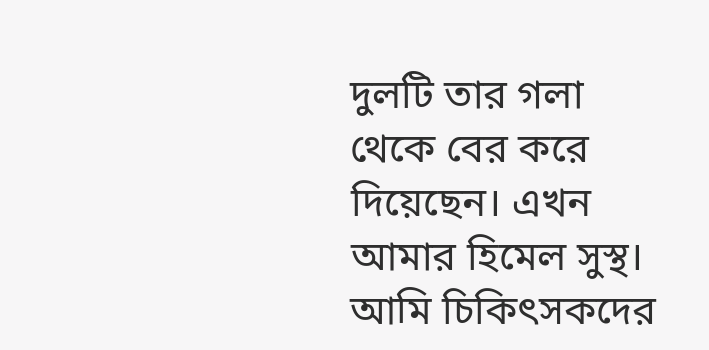দুলটি তার গলা থেকে বের করে দিয়েছেন। এখন আমার হিমেল সুস্থ। আমি চিকিৎসকদের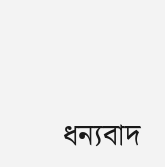ধন্যবাদ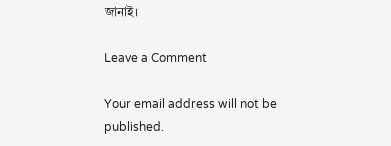জানাই।

Leave a Comment

Your email address will not be published.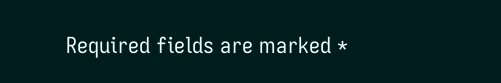Required fields are marked *